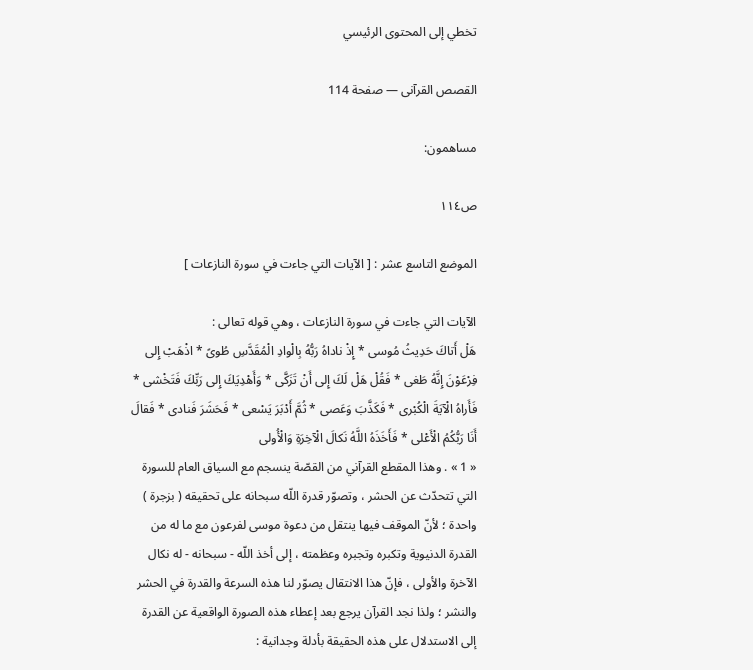تخطي إلى المحتوى الرئيسي

القصص القرآنى — صفحة 114

مساهمون:

ص١١٤

الموضع التاسع عشر : [ الآيات التي جاءت في سورة النازعات ]

الآيات التي جاءت في سورة النازعات ، وهي قوله تعالى :
هَلْ أَتاكَ حَدِيثُ مُوسى * إِذْ ناداهُ رَبُّهُ بِالْوادِ الْمُقَدَّسِ طُوىً * اذْهَبْ إِلى فِرْعَوْنَ إِنَّهُ طَغى * فَقُلْ هَلْ لَكَ إِلى أَنْ تَزَكَّى * وَأَهْدِيَكَ إِلى رَبِّكَ فَتَخْشى * فَأَراهُ الْآيَةَ الْكُبْرى * فَكَذَّبَ وَعَصى * ثُمَّ أَدْبَرَ يَسْعى * فَحَشَرَ فَنادى * فَقالَ أَنَا رَبُّكُمُ الْأَعْلى * فَأَخَذَهُ اللَّهُ نَكالَ الْآخِرَةِ وَالْأُولى
« 1 » . وهذا المقطع القرآني من القصّة ينسجم مع السياق العام للسورة التي تتحدّث عن الحشر ، وتصوّر قدرة اللّه سبحانه على تحقيقه ( بزجرة ) واحدة ؛ لأنّ الموقف فيها ينتقل من دعوة موسى لفرعون مع ما له من القدرة الدنيوية وتكبره وتجبره وعظمته ، إلى أخذ اللّه - سبحانه - له نكال الآخرة والأولى ، فإنّ هذا الانتقال يصوّر لنا هذه السرعة والقدرة في الحشر والنشر ؛ ولذا نجد القرآن يرجع بعد إعطاء هذه الصورة الواقعية عن القدرة إلى الاستدلال على هذه الحقيقة بأدلة وجدانية :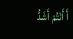أَ أَنْتُمْ أَشَدُّ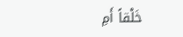خَلْقاً أَمِ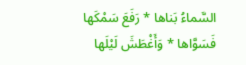السَّماءُ بَناها * رَفَعَ سَمْكَها فَسَوَّاها * وَأَغْطَشَ لَيْلَها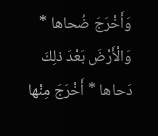وَأَخْرَجَ ضُحاها * وَالْأَرْضَ بَعْدَ ذلِكَ دَحاها * أَخْرَجَ مِنْها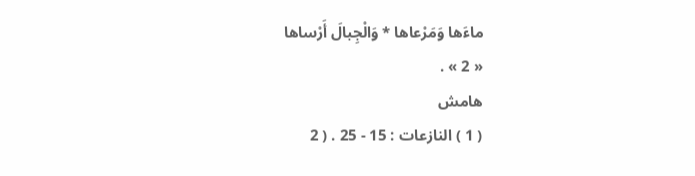ماءَها وَمَرْعاها * وَالْجِبالَ أَرْساها
« 2 » .
هامش
( 1 ) النازعات : 15 - 25 . ( 2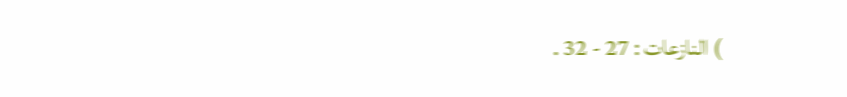) النازعات : 27 - 32 .